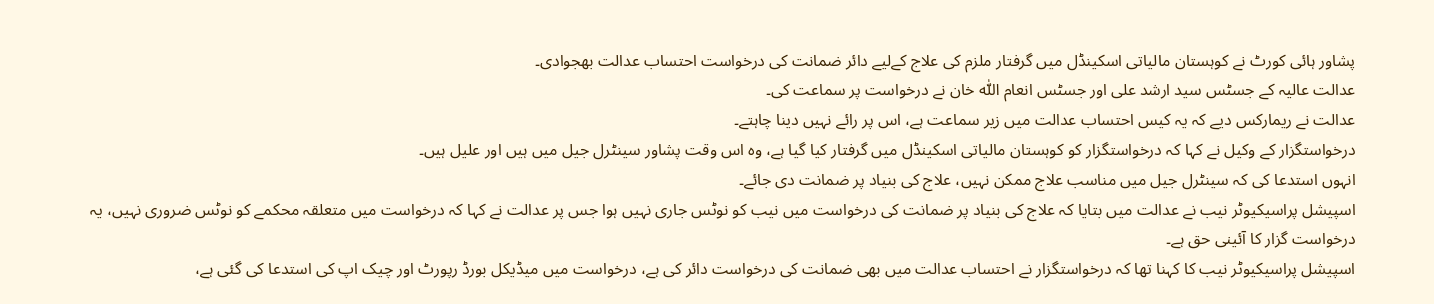پشاور ہائی کورٹ نے کوہستان مالیاتی اسکینڈل میں گرفتار ملزم کی علاج کےلیے دائر ضمانت کی درخواست احتساب عدالت بھجوادی۔
عدالت عالیہ کے جسٹس سید ارشد علی اور جسٹس انعام اللّٰہ خان نے درخواست پر سماعت کی۔
عدالت نے ریمارکس دیے کہ یہ کیس احتساب عدالت میں زیر سماعت ہے، اس پر رائے نہیں دینا چاہتے۔
درخواستگزار کے وکیل نے کہا کہ درخواستگزار کو کوہستان مالیاتی اسکینڈل میں گرفتار کیا گیا ہے، وہ اس وقت پشاور سینٹرل جیل میں ہیں اور علیل ہیں۔
انہوں استدعا کی کہ سینٹرل جیل میں مناسب علاج ممکن نہیں، علاج کی بنیاد پر ضمانت دی جائے۔
اسپیشل پراسیکیوٹر نیب نے عدالت میں بتایا کہ علاج کی بنیاد پر ضمانت کی درخواست میں نیب کو نوٹس جاری نہیں ہوا جس پر عدالت نے کہا کہ درخواست میں متعلقہ محکمے کو نوٹس ضروری نہیں، یہ درخواست گزار کا آئینی حق ہے۔
اسپیشل پراسیکیوٹر نیب کا کہنا تھا کہ درخواستگزار نے احتساب عدالت میں بھی ضمانت کی درخواست دائر کی ہے، درخواست میں میڈیکل بورڈ رپورٹ اور چیک اپ کی استدعا کی گئی ہے،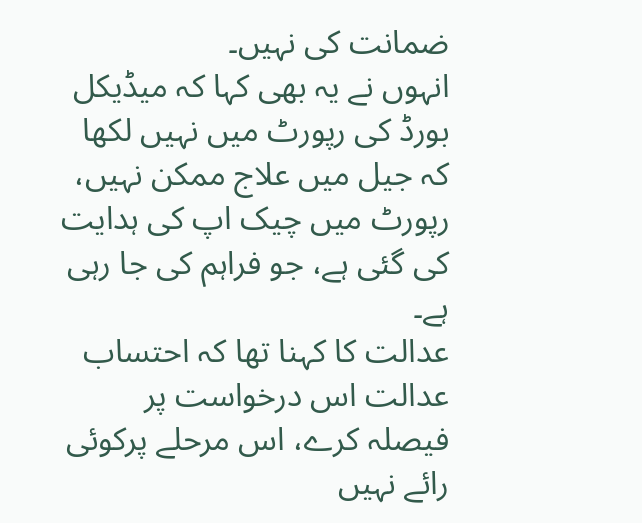ضمانت کی نہیں۔
انہوں نے یہ بھی کہا کہ میڈیکل بورڈ کی رپورٹ میں نہیں لکھا کہ جیل میں علاج ممکن نہیں، رپورٹ میں چیک اپ کی ہدایت کی گئی ہے، جو فراہم کی جا رہی ہے۔
عدالت کا کہنا تھا کہ احتساب عدالت اس درخواست پر فیصلہ کرے، اس مرحلے پرکوئی رائے نہیں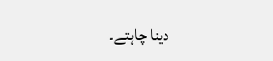دینا چاہتے۔